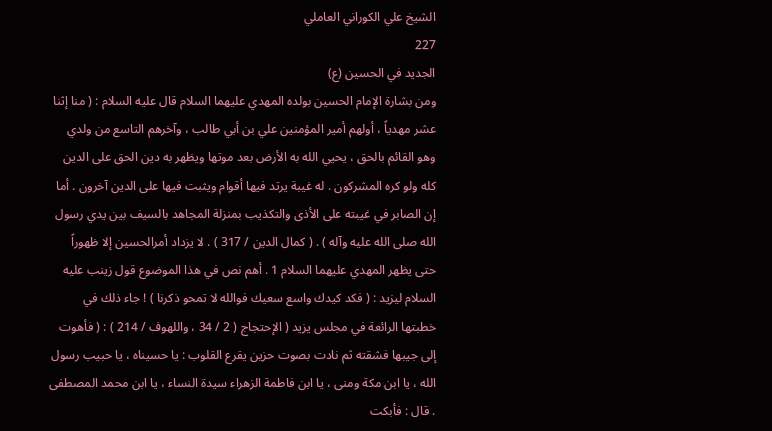الشيخ علي الكوراني العاملي
227
الجديد في الحسين (ع)
ومن بشارة الإمام الحسين بولده المهدي عليهما السلام قال عليه السلام : ( منا إثنا عشر مهدياً ، أولهم أمير المؤمنين علي بن أبي طالب ، وآخرهم التاسع من ولدي وهو القائم بالحق ، يحيي الله به الأرض بعد موتها ويظهر به دين الحق على الدين كله ولو كره المشركون . له غيبة يرتد فيها أقوام ويثبت فيها على الدين آخرون . أما إن الصابر في غيبته على الأذى والتكذيب بمنزلة المجاهد بالسيف بين يدي رسول الله صلى الله عليه وآله ) . ( كمال الدين / 317 ) . لا يزداد أمرالحسين إلا ظهوراً حتى يظهر المهدي عليهما السلام 1 . أهم نص في هذا الموضوع قول زينب عليه السلام ليزيد : ( فكد كيدك واسع سعيك فوالله لا تمحو ذكرنا ) ! جاء ذلك في خطبتها الرائعة في مجلس يزيد ( الإحتجاج ( 2 / 34 ، واللهوف / 214 ) : ( فأهوت إلى جيبها فشقته ثم نادت بصوت حزين يقرع القلوب : يا حسيناه ، يا حبيب رسول الله ، يا ابن مكة ومنى ، يا ابن فاطمة الزهراء سيدة النساء ، يا ابن محمد المصطفى . قال : فأبكت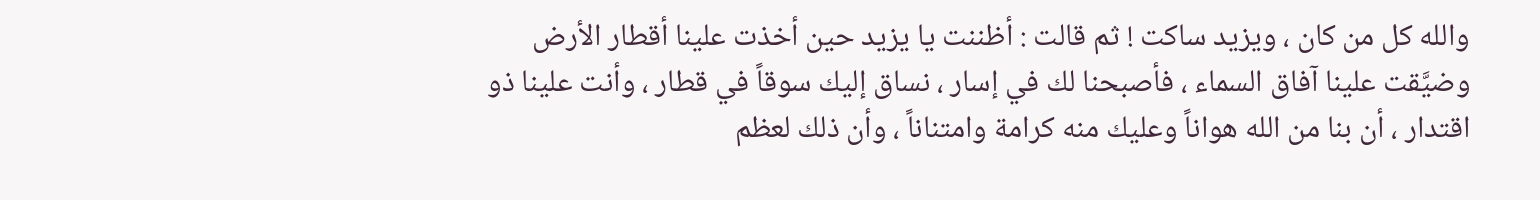والله كل من كان ، ويزيد ساكت ! ثم قالت : أظننت يا يزيد حين أخذت علينا أقطار الأرض وضيَّقت علينا آفاق السماء ، فأصبحنا لك في إسار ، نساق إليك سوقاً في قطار ، وأنت علينا ذو اقتدار ، أن بنا من الله هواناً وعليك منه كرامة وامتناناً ، وأن ذلك لعظم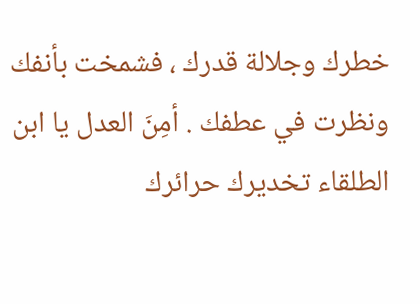خطرك وجلالة قدرك ، فشمخت بأنفك ونظرت في عطفك . أمِنَ العدل يا ابن الطلقاء تخديرك حرائرك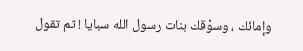وإمائك ، وسوْقك بنات رسول الله سبايا ! ثم تقول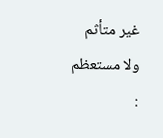غير متأثم ولا مستعظم :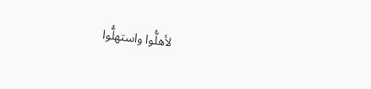لأهلُّوا واستهلُّوا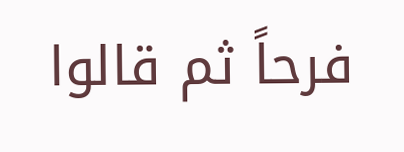فرحاً ثم قالوا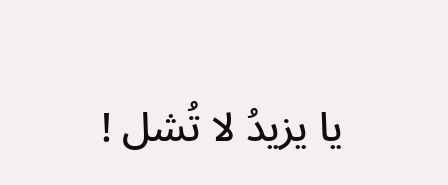يا يزيدُ لا تُشل !